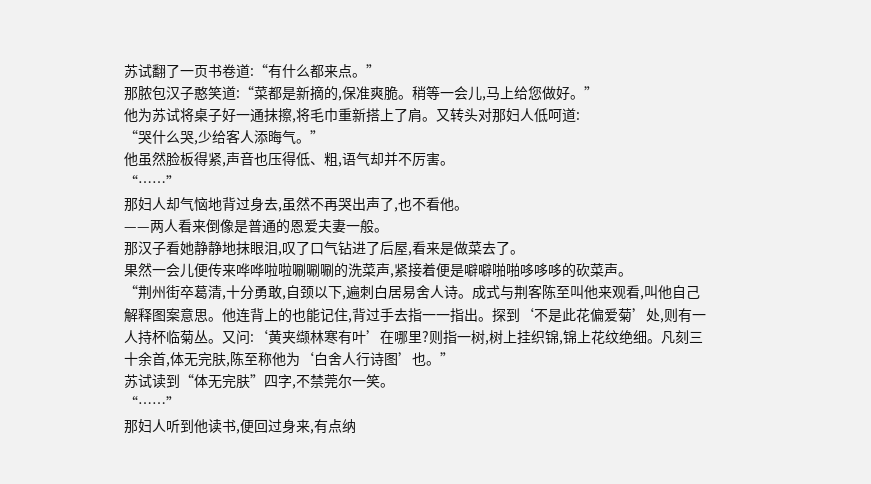苏试翻了一页书卷道:“有什么都来点。”
那脓包汉子憨笑道:“菜都是新摘的,保准爽脆。稍等一会儿,马上给您做好。”
他为苏试将桌子好一通抹擦,将毛巾重新搭上了肩。又转头对那妇人低呵道:
“哭什么哭,少给客人添晦气。”
他虽然脸板得紧,声音也压得低、粗,语气却并不厉害。
“……”
那妇人却气恼地背过身去,虽然不再哭出声了,也不看他。
——两人看来倒像是普通的恩爱夫妻一般。
那汉子看她静静地抹眼泪,叹了口气钻进了后屋,看来是做菜去了。
果然一会儿便传来哗哗啦啦唰唰唰的洗菜声,紧接着便是噼噼啪啪哆哆哆的砍菜声。
“荆州街卒葛清,十分勇敢,自颈以下,遍刺白居易舍人诗。成式与荆客陈至叫他来观看,叫他自己解释图案意思。他连背上的也能记住,背过手去指一一指出。探到‘不是此花偏爱菊’处,则有一人持杯临菊丛。又问:‘黄夹缬林寒有叶’在哪里?则指一树,树上挂织锦,锦上花纹绝细。凡刻三十余首,体无完肤,陈至称他为‘白舍人行诗图’也。”
苏试读到“体无完肤”四字,不禁莞尔一笑。
“……”
那妇人听到他读书,便回过身来,有点纳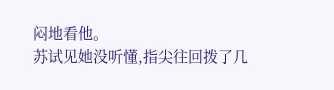闷地看他。
苏试见她没听懂,指尖往回拨了几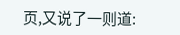页,又说了一则道: